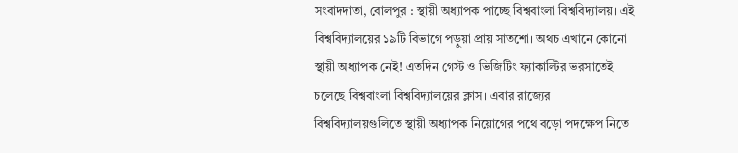সংবাদদাতা, বোলপুর : স্থায়ী অধ্যাপক পাচ্ছে বিশ্ববাংলা বিশ্ববিদ্যালয়। এই বিশ্ববিদ্যালয়ের ১৯টি বিভাগে পড়ুয়া প্রায় সাতশো। অথচ এখানে কোনো স্থায়ী অধ্যাপক নেই! এতদিন গেস্ট ও ভিজিটিং ফ্যাকাল্টির ভরসাতেই চলেছে বিশ্ববাংলা বিশ্ববিদ্যালয়ের ক্লাস। এবার রাজ্যের বিশ্ববিদ্যালয়গুলিতে স্থায়ী অধ্যাপক নিয়োগের পথে বড়ো পদক্ষেপ নিতে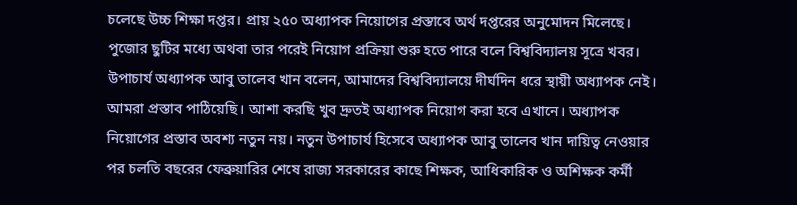চলেছে উচ্চ শিক্ষা দপ্তর। প্রায় ২৫০ অধ্যাপক নিয়োগের প্রস্তাবে অর্থ দপ্তরের অনুমোদন মিলেছে। পুজোর ছুটির মধ্যে অথবা তার পরেই নিয়োগ প্রক্রিয়া শুরু হতে পারে বলে বিশ্ববিদ্যালয় সূত্রে খবর। উপাচার্য অধ্যাপক আবু তালেব খান বলেন, আমাদের বিশ্ববিদ্যালয়ে দীর্ঘদিন ধরে স্থায়ী অধ্যাপক নেই। আমরা প্রস্তাব পাঠিয়েছি। আশা করছি খুব দ্রুতই অধ্যাপক নিয়োগ করা হবে এখানে। অধ্যাপক নিয়োগের প্রস্তাব অবশ্য নতুন নয়। নতুন উপাচার্য হিসেবে অধ্যাপক আবু তালেব খান দায়িত্ব নেওয়ার পর চলতি বছরের ফেব্রুয়ারির শেষে রাজ্য সরকারের কাছে শিক্ষক, আধিকারিক ও অশিক্ষক কর্মী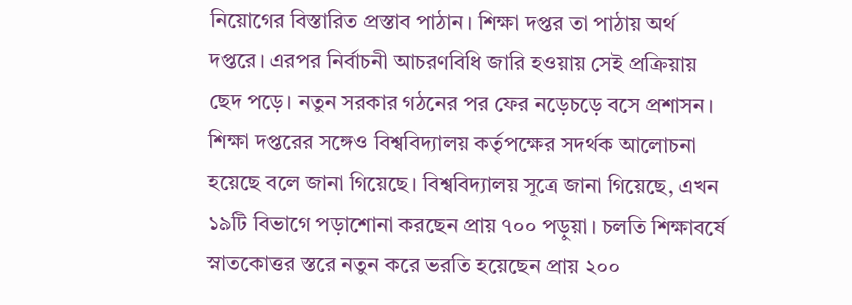নিয়োগের বিস্তারিত প্রস্তাব পাঠান। শিক্ষা দপ্তর তা পাঠায় অর্থ দপ্তরে। এরপর নির্বাচনী আচরণবিধি জারি হওয়ায় সেই প্রক্রিয়ায় ছেদ পড়ে। নতুন সরকার গঠনের পর ফের নড়েচড়ে বসে প্রশাসন। শিক্ষা দপ্তরের সঙ্গেও বিশ্ববিদ্যালয় কর্তৃপক্ষের সদর্থক আলোচনা হয়েছে বলে জানা গিয়েছে। বিশ্ববিদ্যালয় সূত্রে জানা গিয়েছে, এখন ১৯টি বিভাগে পড়াশোনা করছেন প্রায় ৭০০ পড়ুয়া। চলতি শিক্ষাবর্ষে স্নাতকোত্তর স্তরে নতুন করে ভরতি হয়েছেন প্রায় ২০০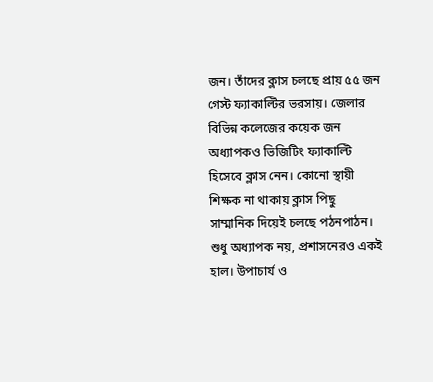জন। তাঁদের ক্লাস চলছে প্রায় ৫৫ জন গেস্ট ফ্যাকাল্টির ভরসায়। জেলার বিভিন্ন কলেজের কয়েক জন অধ্যাপকও ভিজিটিং ফ্যাকাল্টি হিসেবে ক্লাস নেন। কোনো স্থায়ী শিক্ষক না থাকায় ক্লাস পিছু সাম্মানিক দিয়েই চলছে পঠনপাঠন। শুধু অধ্যাপক নয়, প্রশাসনেরও একই হাল। উপাচার্য ও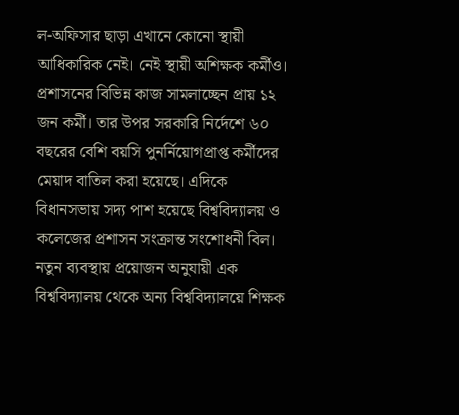ল-অফিসার ছাড়া এখানে কোনো স্থায়ী আধিকারিক নেই। নেই স্থায়ী অশিক্ষক কর্মীও। প্রশাসনের বিভিন্ন কাজ সামলাচ্ছেন প্রায় ১২ জন কর্মী। তার উপর সরকারি নির্দেশে ৬০ বছরের বেশি বয়সি পুনর্নিয়োগপ্রাপ্ত কর্মীদের মেয়াদ বাতিল করা হয়েছে। এদিকে বিধানসভায় সদ্য পাশ হয়েছে বিশ্ববিদ্যালয় ও কলেজের প্রশাসন সংক্রান্ত সংশোধনী বিল। নতুন ব্যবস্থায় প্রয়োজন অনুযায়ী এক বিশ্ববিদ্যালয় থেকে অন্য বিশ্ববিদ্যালয়ে শিক্ষক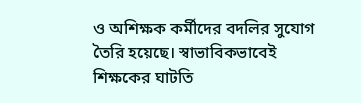ও অশিক্ষক কর্মীদের বদলির সুযোগ তৈরি হয়েছে। স্বাভাবিকভাবেই শিক্ষকের ঘাটতি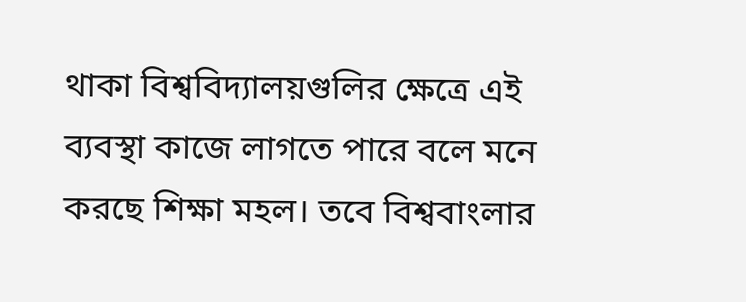থাকা বিশ্ববিদ্যালয়গুলির ক্ষেত্রে এই ব্যবস্থা কাজে লাগতে পারে বলে মনে করছে শিক্ষা মহল। তবে বিশ্ববাংলার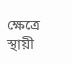ক্ষেত্রে স্থায়ী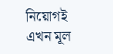নিয়োগই এখন মূল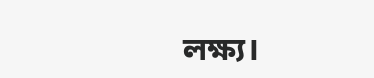লক্ষ্য।